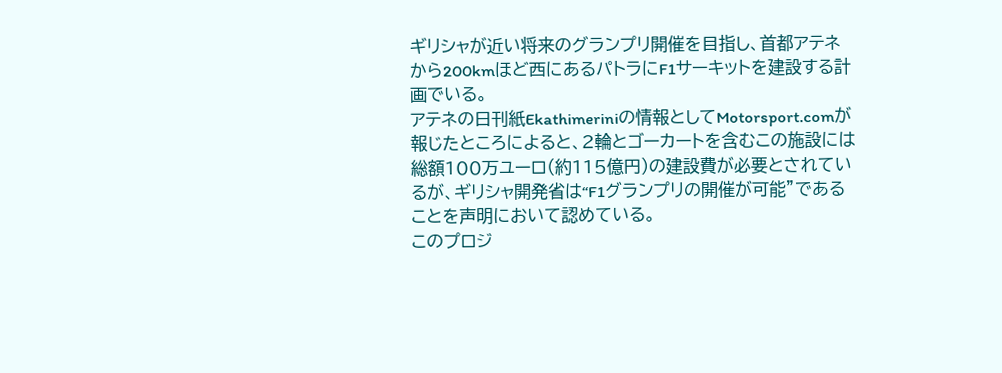ギリシャが近い将来のグランプリ開催を目指し、首都アテネから200kmほど西にあるパトラにF1サーキットを建設する計画でいる。
アテネの日刊紙Ekathimeriniの情報としてMotorsport.comが報じたところによると、2輪とゴーカートを含むこの施設には総額100万ユーロ(約115億円)の建設費が必要とされているが、ギリシャ開発省は“F1グランプリの開催が可能”であることを声明において認めている。
このプロジ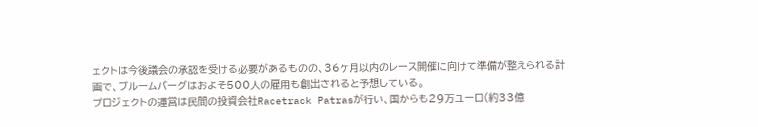ェクトは今後議会の承認を受ける必要があるものの、36ヶ月以内のレース開催に向けて準備が整えられる計画で、ブルームバーグはおよそ500人の雇用も創出されると予想している。
プロジェクトの運営は民間の投資会社Racetrack Patrasが行い、国からも29万ユーロ(約33億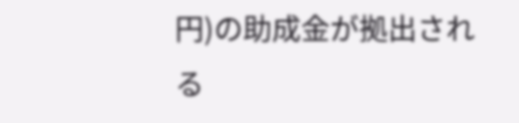円)の助成金が拠出される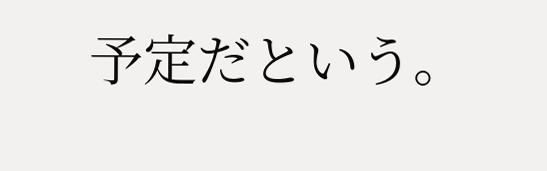予定だという。